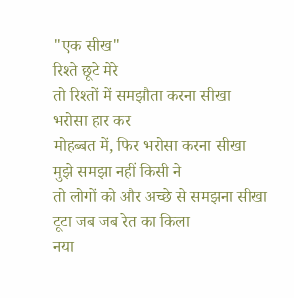"एक सीख"
रिश्ते छूटे मेरे
तो रिश्तों में समझौता करना सीखा
भरोसा हार कर
मोहब्बत में, फिर भरोसा करना सीखा
मुझे समझा नहीं किसी ने
तो लोगों को और अच्छे से समझना सीखा
टूटा जब जब रेत का किला
नया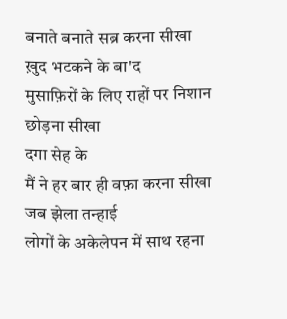बनाते बनाते सब्र करना सीखा
ख़ुद भटकने के बा'द
मुसाफ़िरों के लिए राहों पर निशान छोड़ना सीखा
दगा सेह के
मैं ने हर बार ही वफ़ा करना सीखा
जब झेला तन्हाई
लोगों के अकेलेपन में साथ रहना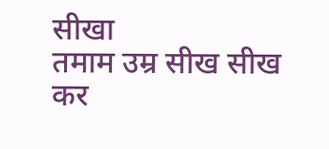सीखा
तमाम उम्र सीख सीख कर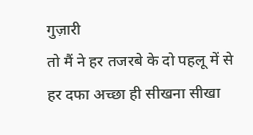गुज़ारी
तो मैं ने हर तजरबे के दो पहलू में से
हर दफा अच्छा ही सीखना सीखा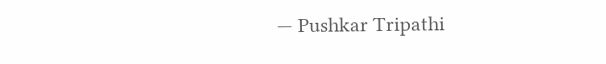— Pushkar Tripathi